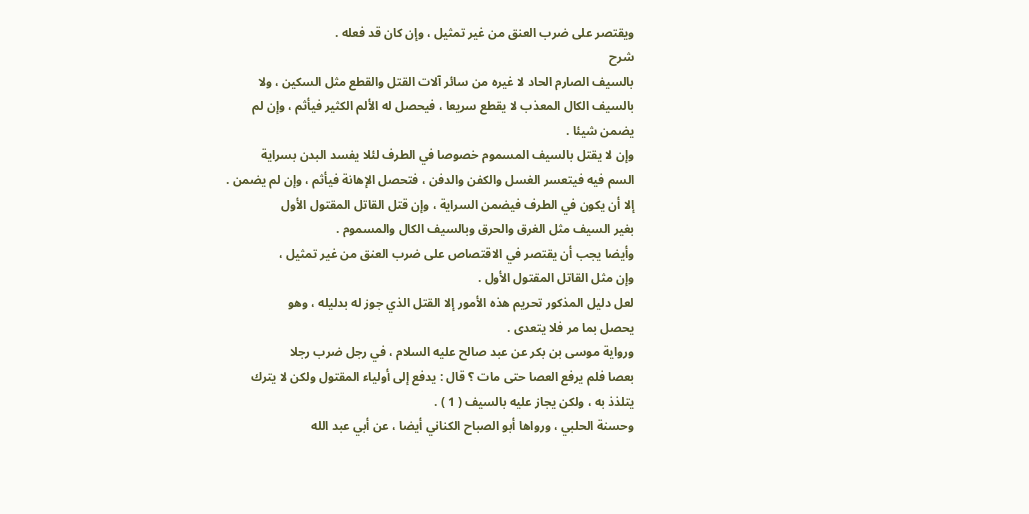ويقتصر على ضرب العنق من غير تمثيل ، وإن كان قد فعله .
شرح
بالسيف الصارم الحاد لا غيره من سائر آلات القتل والقطع مثل السكين ، ولا
بالسيف الكال المعذب لا يقطع سريعا ، فيحصل له الألم الكثير فيأثم ، وإن لم
يضمن شيئا .
وإن لا يقتل بالسيف المسموم خصوصا في الطرف لئلا يفسد البدن بسراية
السم فيه فيتعسر الغسل والكفن والدفن ، فتحصل الإهانة فيأثم ، وإن لم يضمن .
إلا أن يكون في الطرف فيضمن السراية ، وإن قتل القاتل المقتول الأول
بغير السيف مثل الغرق والحرق وبالسيف الكال والمسموم .
وأيضا يجب أن يقتصر في الاقتصاص على ضرب العنق من غير تمثيل ،
وإن مثل القاتل المقتول الأول .
لعل دليل المذكور تحريم هذه الأمور إلا القتل الذي جوز له بدليله ، وهو
يحصل بما مر فلا يتعدى .
ورواية موسى بن بكر عن عبد صالح عليه السلام ، في رجل ضرب رجلا
بعصا فلم يرفع العصا حتى مات ؟ قال : يدفع إلى أولياء المقتول ولكن لا يترك
يتلذذ به ، ولكن يجاز عليه بالسيف ( 1 ) .
وحسنة الحلبي ، ورواها أبو الصباح الكناني أيضا ، عن أبي عبد الله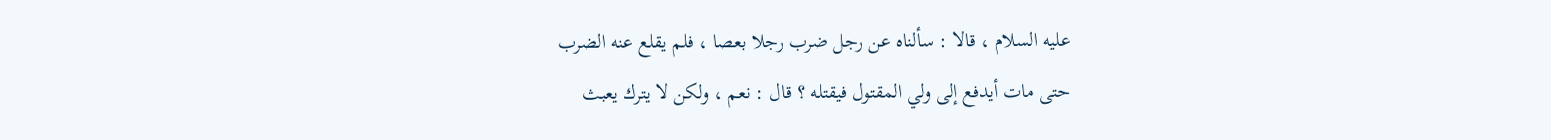عليه السلام ، قالا : سألناه عن رجل ضرب رجلا بعصا ، فلم يقلع عنه الضرب
حتى مات أيدفع إلى ولي المقتول فيقتله ؟ قال : نعم ، ولكن لا يترك يعبث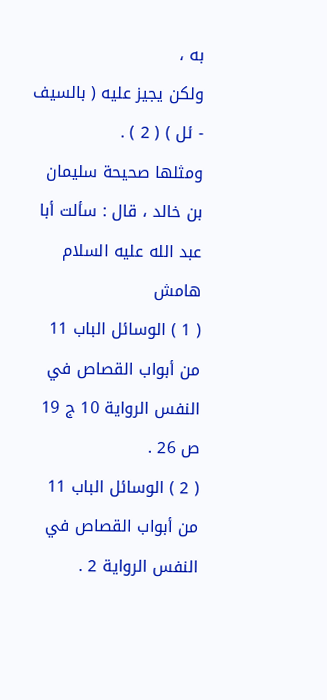به ،
ولكن يجيز عليه ( بالسيف - ئل ) ( 2 ) .
ومثلها صحيحة سليمان بن خالد ، قال : سألت أبا عبد الله عليه السلام
هامش
( 1 ) الوسائل الباب 11 من أبواب القصاص في النفس الرواية 10 ج 19 ص 26 .
( 2 ) الوسائل الباب 11 من أبواب القصاص في النفس الرواية 2 .